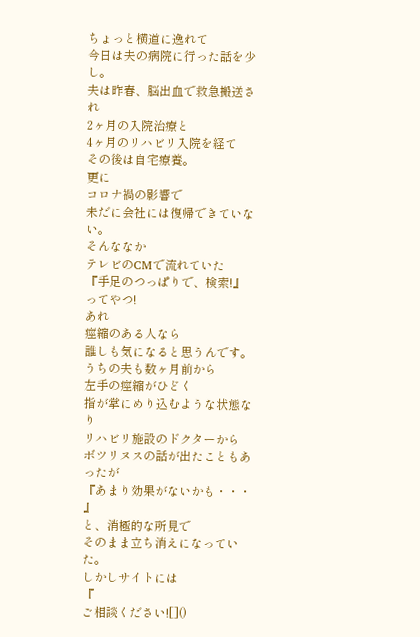ちょっと横道に逸れて
今日は夫の病院に行った話を少し。
夫は昨春、脳出血で救急搬送され
2ヶ月の入院治療と
4ヶ月のリハビリ入院を経て
その後は自宅療養。
更に
コロナ禍の影響で
未だに会社には復帰できていない。
そんななか
テレビのCMで流れていた
『手足のつっぱりで、検索!』
ってやつ!
あれ
痙縮のある人なら
誰しも気になると思うんです。
うちの夫も数ヶ月前から
左手の痙縮がひどく
指が掌にめり込むような状態なり
リハビリ施設のドクターから
ボツリヌスの話が出たこともあったが
『あまり効果がないかも・・・
』
と、消極的な所見で
そのまま立ち消えになっていた。
しかしサイトには
『
ご相談ください![]()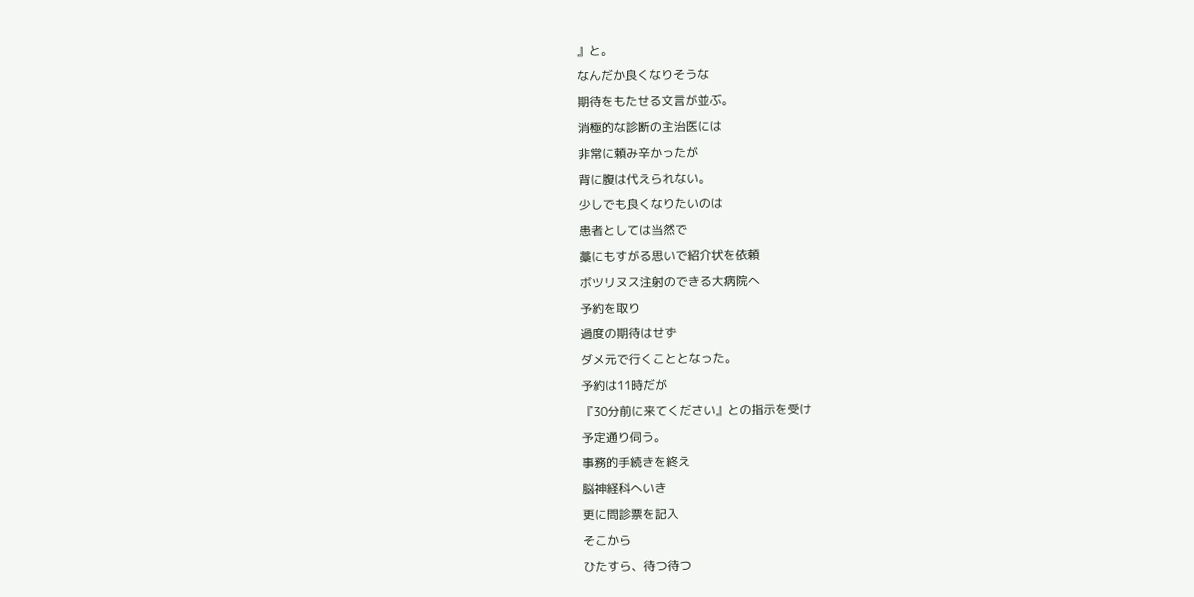』と。
なんだか良くなりそうな
期待をもたせる文言が並ぶ。
消極的な診断の主治医には
非常に頼み辛かったが
背に腹は代えられない。
少しでも良くなりたいのは
患者としては当然で
藁にもすがる思いで紹介状を依頼
ボツリヌス注射のできる大病院へ
予約を取り
過度の期待はせず
ダメ元で行くこととなった。
予約は11時だが
『30分前に来てください』との指示を受け
予定通り伺う。
事務的手続きを終え
脳神経科へいき
更に問診票を記入
そこから
ひたすら、待つ待つ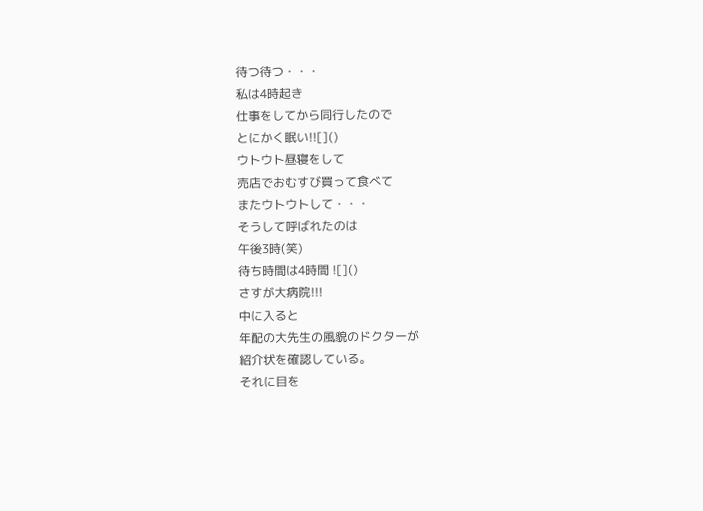待つ待つ・・・
私は4時起き
仕事をしてから同行したので
とにかく眠い!![]()
ウトウト昼寝をして
売店でおむすび買って食べて
またウトウトして・・・
そうして呼ばれたのは
午後3時(笑)
待ち時間は4時間 ![]()
さすが大病院!!!
中に入ると
年配の大先生の風貌のドクターが
紹介状を確認している。
それに目を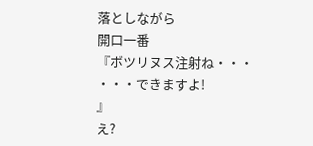落としながら
開口一番
『ボツリヌス注射ね・・・
・・・できますよ!
』
え?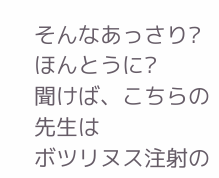そんなあっさり?
ほんとうに?
聞けば、こちらの先生は
ボツリヌス注射の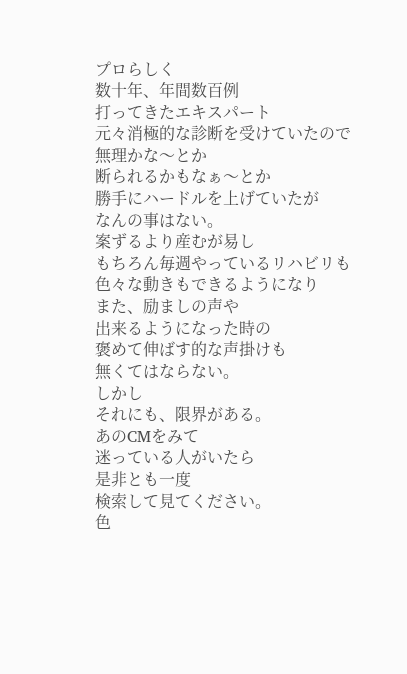プロらしく
数十年、年間数百例
打ってきたエキスパート
元々消極的な診断を受けていたので
無理かな〜とか
断られるかもなぁ〜とか
勝手にハードルを上げていたが
なんの事はない。
案ずるより産むが易し
もちろん毎週やっているリハビリも
色々な動きもできるようになり
また、励ましの声や
出来るようになった時の
褒めて伸ばす的な声掛けも
無くてはならない。
しかし
それにも、限界がある。
あのCMをみて
迷っている人がいたら
是非とも一度
検索して見てください。
色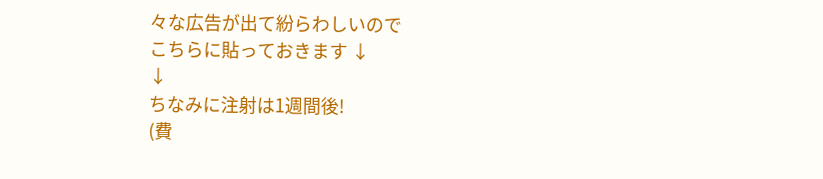々な広告が出て紛らわしいので
こちらに貼っておきます ↓
↓
ちなみに注射は1週間後!
(費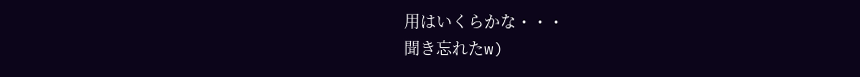用はいくらかな・・・
聞き忘れたw)